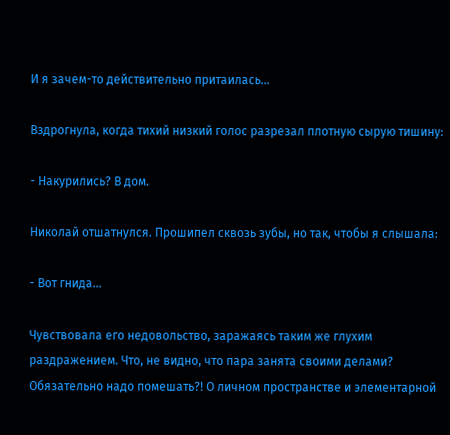И я зачем-то действительно притаилась...

Вздрогнула, когда тихий низкий голос разрезал плотную сырую тишину:

- Накурились? В дом.

Николай отшатнулся. Прошипел сквозь зубы, но так, чтобы я слышала:

- Вот гнида...

Чувствовала его недовольство, заражаясь таким же глухим раздражением. Что, не видно, что пара занята своими делами? Обязательно надо помешать?! О личном пространстве и элементарной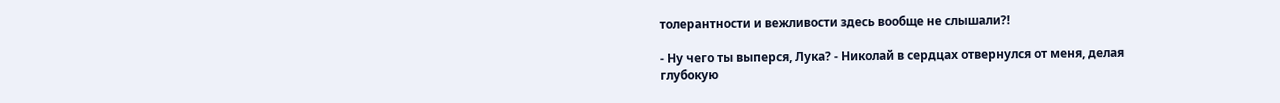толерантности и вежливости здесь вообще не слышали?!

- Ну чего ты выперся, Лука? - Николай в сердцах отвернулся от меня, делая глубокую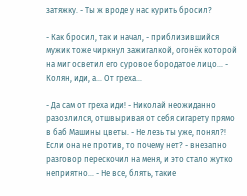затяжку. - Ты ж вроде у нас курить бросил?

- Как бросил, так и начал, - приблизившийся мужик тоже чиркнул зажигалкой, огонёк которой на миг осветил его суровое бородатое лицо... - Колян, иди, а... От греха...

- Да сам от греха иди! - Николай неожиданно разозлился, отшвыривая от себя сигарету прямо в баб Машины цветы. - Не лезь ты уже, понял?! Если она не против, то почему нет? - внезапно разговор перескочил на меня, и это стало жутко неприятно... - Не все, блять, такие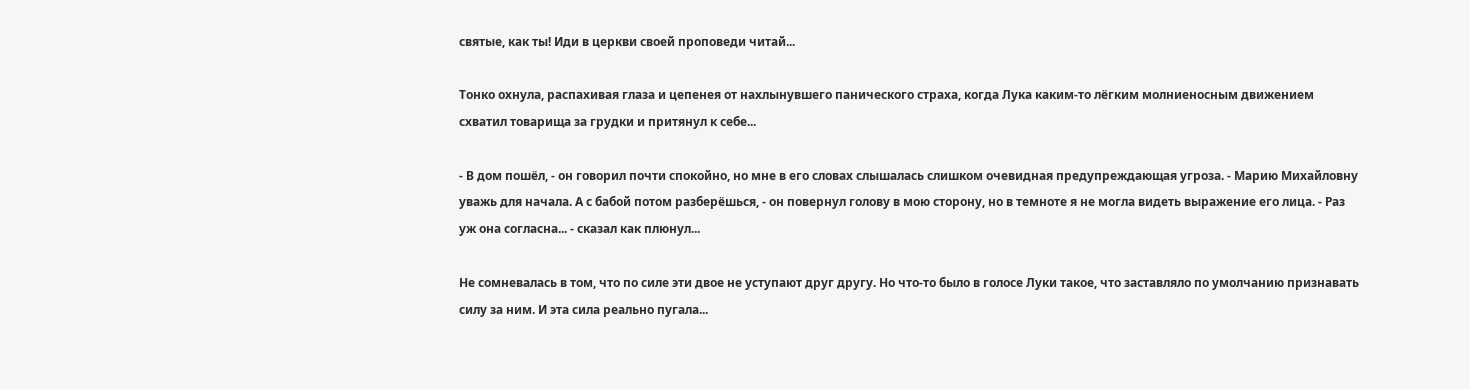святые, как ты! Иди в церкви своей проповеди читай...

Тонко охнула, распахивая глаза и цепенея от нахлынувшего панического страха, когда Лука каким-то лёгким молниеносным движением схватил товарища за грудки и притянул к себе...

- В дом пошёл, - он говорил почти спокойно, но мне в его словах слышалась слишком очевидная предупреждающая угроза. - Марию Михайловну уважь для начала. А с бабой потом разберёшься, - он повернул голову в мою сторону, но в темноте я не могла видеть выражение его лица. - Раз уж она согласна... - сказал как плюнул...

Не сомневалась в том, что по силе эти двое не уступают друг другу. Но что-то было в голосе Луки такое, что заставляло по умолчанию признавать силу за ним. И эта сила реально пугала...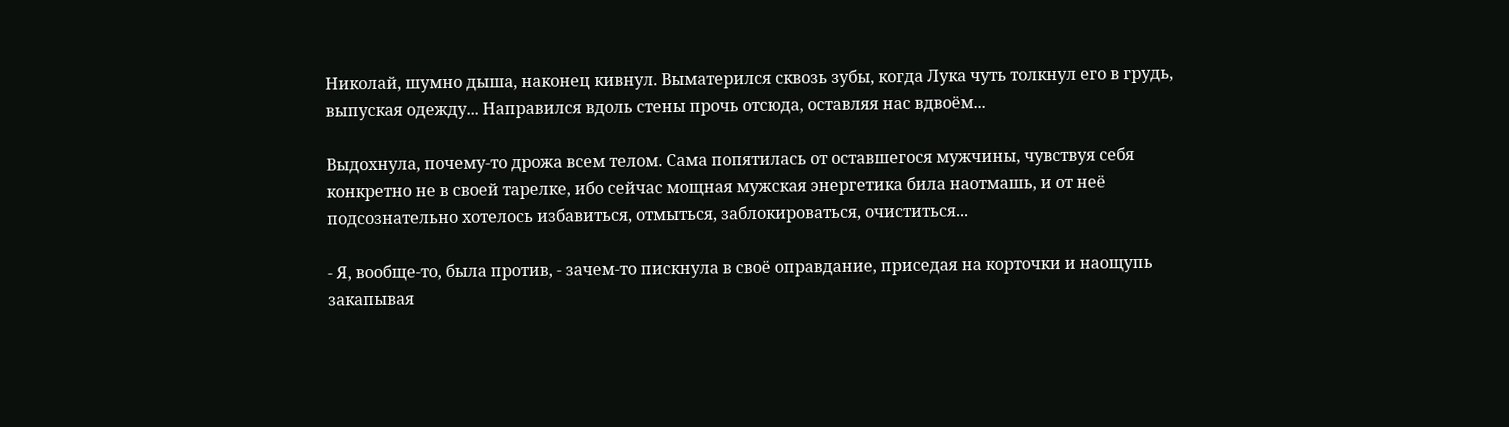Николай, шумно дыша, наконец кивнул. Выматерился сквозь зубы, когда Лука чуть толкнул его в грудь, выпуская одежду... Направился вдоль стены прочь отсюда, оставляя нас вдвоём...

Выдохнула, почему-то дрожа всем телом. Сама попятилась от оставшегося мужчины, чувствуя себя конкретно не в своей тарелке, ибо сейчас мощная мужская энергетика била наотмашь, и от неё подсознательно хотелось избавиться, отмыться, заблокироваться, очиститься...

- Я, вообще-то, была против, - зачем-то пискнула в своё оправдание, приседая на корточки и наощупь закапывая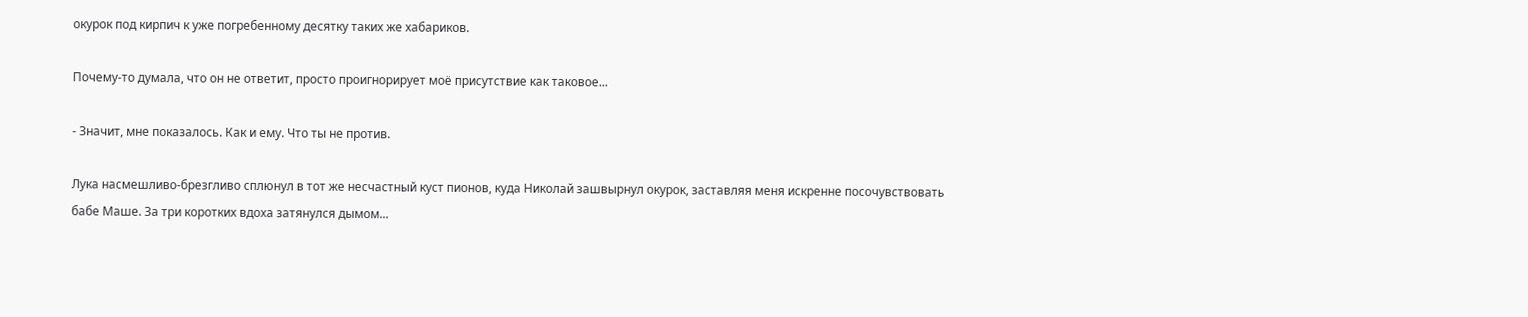окурок под кирпич к уже погребенному десятку таких же хабариков.

Почему-то думала, что он не ответит, просто проигнорирует моё присутствие как таковое...

- Значит, мне показалось. Как и ему. Что ты не против.

Лука насмешливо-брезгливо сплюнул в тот же несчастный куст пионов, куда Николай зашвырнул окурок, заставляя меня искренне посочувствовать бабе Маше. За три коротких вдоха затянулся дымом...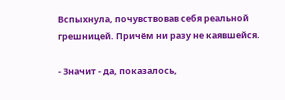Вспыхнула, почувствовав себя реальной грешницей. Причём ни разу не каявшейся.

- Значит - да, показалось,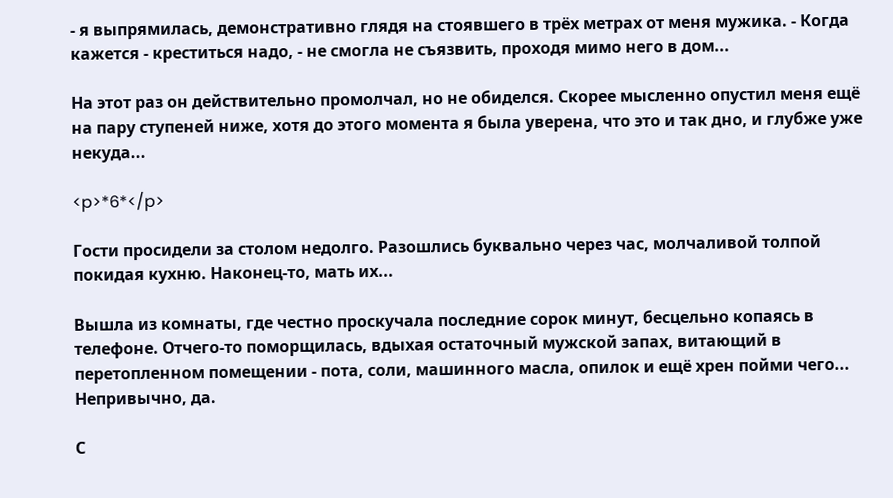- я выпрямилась, демонстративно глядя на стоявшего в трёх метрах от меня мужика. - Когда кажется - креститься надо, - не смогла не съязвить, проходя мимо него в дом...

На этот раз он действительно промолчал, но не обиделся. Скорее мысленно опустил меня ещё на пару ступеней ниже, хотя до этого момента я была уверена, что это и так дно, и глубже уже некуда...

<p>*6*</p>

Гости просидели за столом недолго. Разошлись буквально через час, молчаливой толпой покидая кухню. Наконец-то, мать их...

Вышла из комнаты, где честно проскучала последние сорок минут, бесцельно копаясь в телефоне. Отчего-то поморщилась, вдыхая остаточный мужской запах, витающий в перетопленном помещении - пота, соли, машинного масла, опилок и ещё хрен пойми чего... Непривычно, да.

С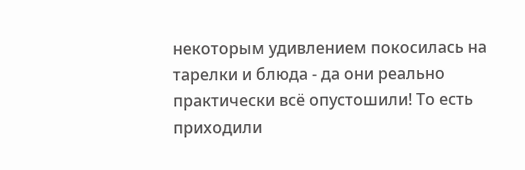некоторым удивлением покосилась на тарелки и блюда - да они реально практически всё опустошили! То есть приходили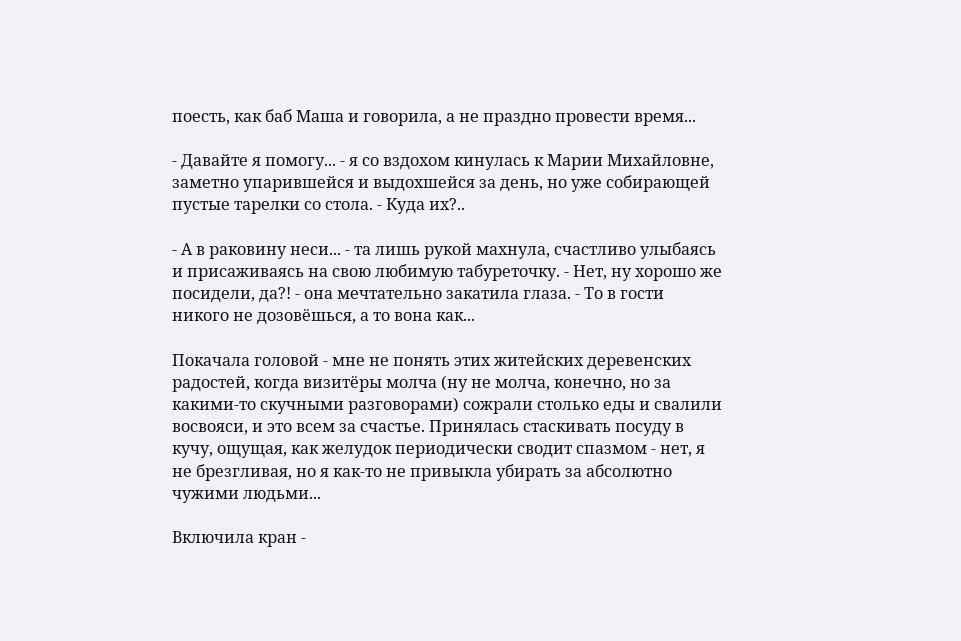поесть, как баб Маша и говорила, а не праздно провести время...

- Давайте я помогу... - я со вздохом кинулась к Марии Михайловне, заметно упарившейся и выдохшейся за день, но уже собирающей пустые тарелки со стола. - Куда их?..

- А в раковину неси... - та лишь рукой махнула, счастливо улыбаясь и присаживаясь на свою любимую табуреточку. - Нет, ну хорошо же посидели, да?! - она мечтательно закатила глаза. - То в гости никого не дозовёшься, а то вона как...

Покачала головой - мне не понять этих житейских деревенских радостей, когда визитёры молча (ну не молча, конечно, но за какими-то скучными разговорами) сожрали столько еды и свалили восвояси, и это всем за счастье. Принялась стаскивать посуду в кучу, ощущая, как желудок периодически сводит спазмом - нет, я не брезгливая, но я как-то не привыкла убирать за абсолютно чужими людьми...

Включила кран -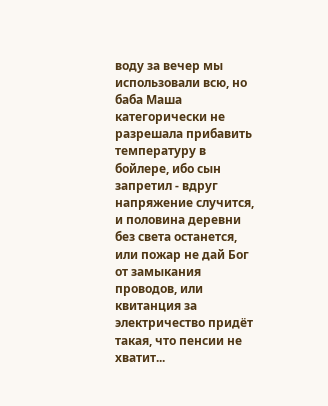воду за вечер мы использовали всю, но баба Маша категорически не разрешала прибавить температуру в бойлере, ибо сын запретил - вдруг напряжение случится, и половина деревни без света останется, или пожар не дай Бог от замыкания проводов, или квитанция за электричество придёт такая, что пенсии не хватит...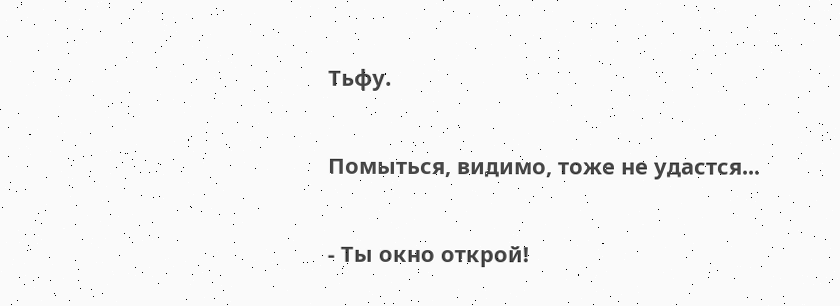Тьфу.

Помыться, видимо, тоже не удастся...

- Ты окно открой!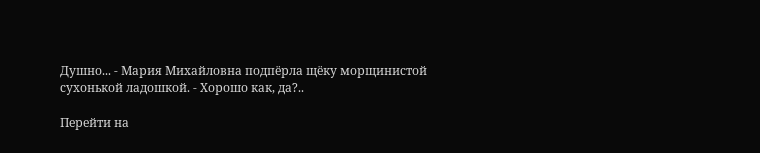Душно... - Мария Михайловна подпёрла щёку морщинистой сухонькой ладошкой. - Хорошо как, да?..

Перейти на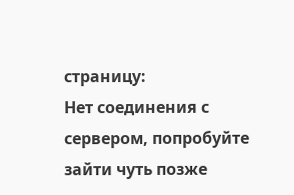страницу:
Нет соединения с сервером, попробуйте зайти чуть позже